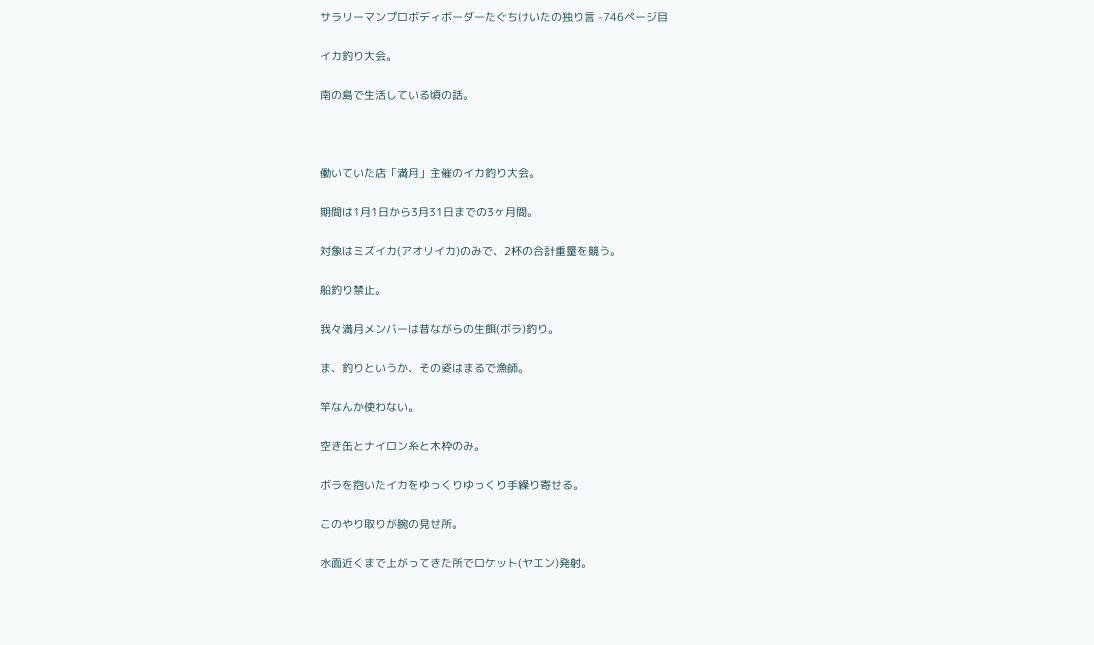サラリーマンプロボディボーダーたぐちけいたの独り言 -746ページ目

イカ釣り大会。

南の島で生活している頃の話。



働いていた店「満月」主催のイカ釣り大会。

期間は1月1日から3月31日までの3ヶ月間。

対象はミズイカ(アオリイカ)のみで、2杯の合計重量を競う。

船釣り禁止。

我々満月メンバーは昔ながらの生餌(ボラ)釣り。

ま、釣りというか、その姿はまるで漁師。

竿なんか使わない。

空き缶とナイロン糸と木枠のみ。

ボラを抱いたイカをゆっくりゆっくり手繰り寄せる。

このやり取りが腕の見せ所。

水面近くまで上がってきた所でロケット(ヤエン)発射。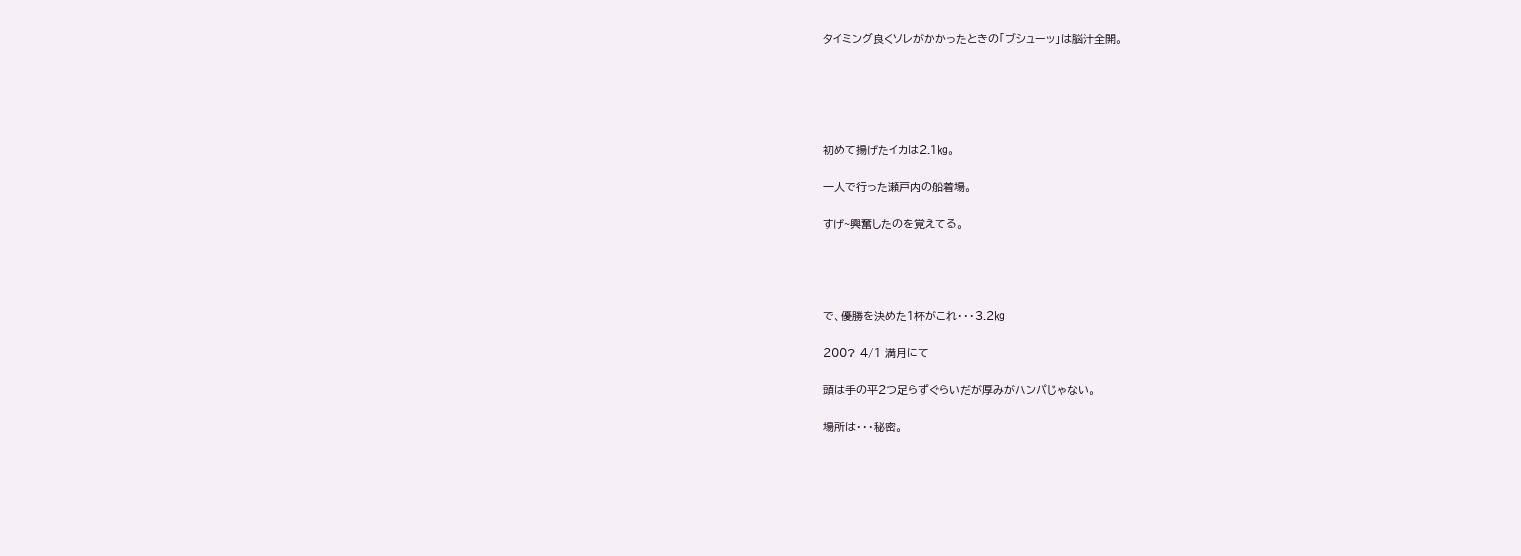タイミング良くソレがかかったときの「ブシューッ」は脳汁全開。





初めて揚げたイカは2.1㎏。

一人で行った瀬戸内の船着場。

すげ~興奮したのを覚えてる。




で、優勝を決めた1杯がこれ・・・3.2㎏

200? 4/1 満月にて

頭は手の平2つ足らずぐらいだが厚みがハンパじゃない。

場所は・・・秘密。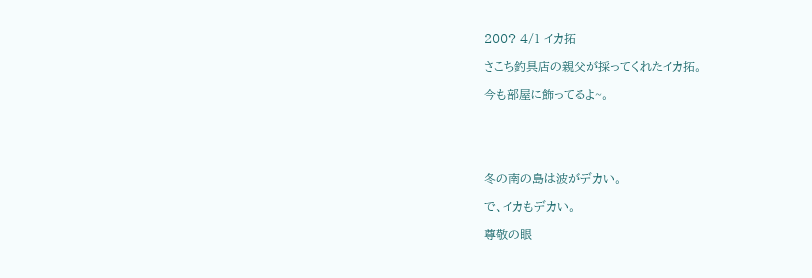200? 4/1 イカ拓

さこち釣具店の親父が採ってくれたイカ拓。

今も部屋に飾ってるよ~。





冬の南の島は波がデカい。

で、イカもデカい。

尊敬の眼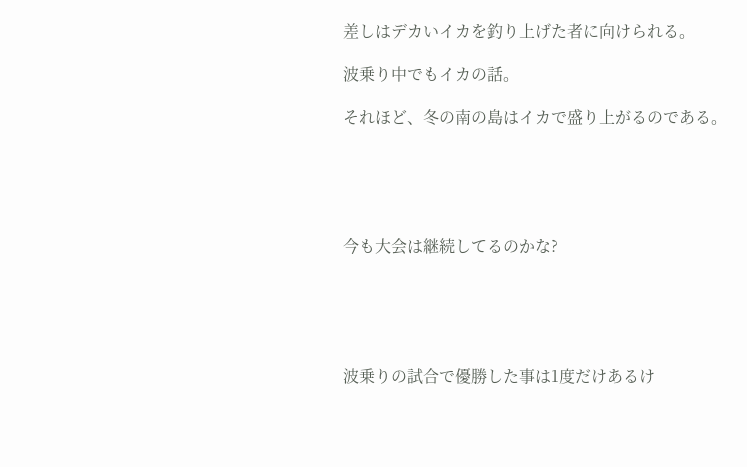差しはデカいイカを釣り上げた者に向けられる。

波乗り中でもイカの話。

それほど、冬の南の島はイカで盛り上がるのである。





今も大会は継続してるのかな?





波乗りの試合で優勝した事は1度だけあるけ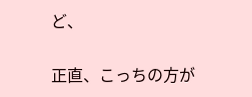ど、

正直、こっちの方が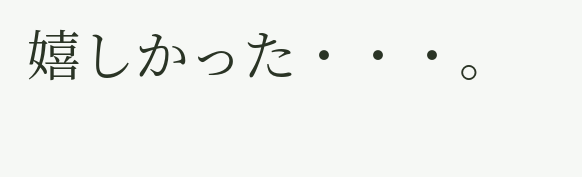嬉しかった・・・。